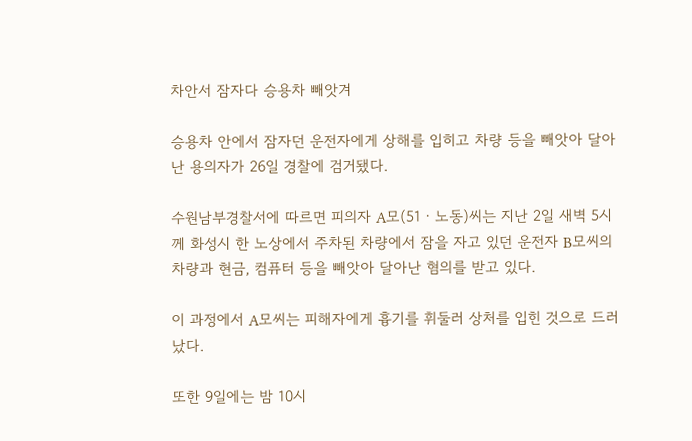차안서 잠자다 승용차 빼앗겨

승용차 안에서 잠자던 운전자에게 상해를 입히고 차량 등을 빼앗아 달아난 용의자가 26일 경찰에 검거됐다.

수원남부경찰서에 따르면 피의자 A모(51ㆍ노동)씨는 지난 2일 새벽 5시께 화성시 한 노상에서 주차된 차량에서 잠을 자고 있던 운전자 B모씨의 차량과 현금, 컴퓨터 등을 빼앗아 달아난 혐의를 받고 있다.

이 과정에서 A모씨는 피해자에게 흉기를 휘둘러 상처를 입힌 것으로 드러났다.

또한 9일에는 밤 10시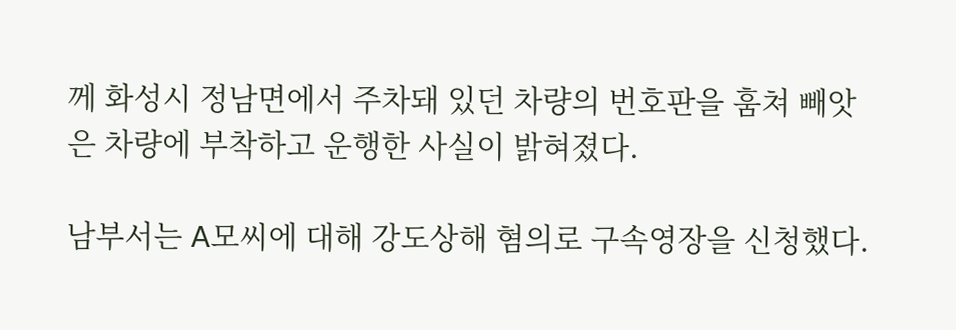께 화성시 정남면에서 주차돼 있던 차량의 번호판을 훔쳐 빼앗은 차량에 부착하고 운행한 사실이 밝혀졌다.

남부서는 A모씨에 대해 강도상해 혐의로 구속영장을 신청했다.